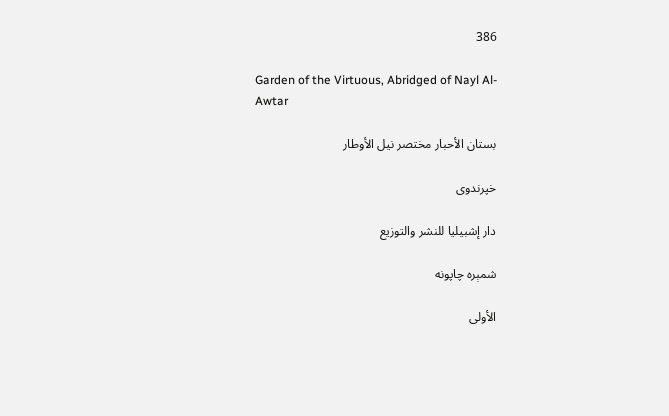386

Garden of the Virtuous, Abridged of Nayl Al-Awtar

بستان الأحبار مختصر نيل الأوطار

خپرندوی

دار إشبيليا للنشر والتوزيع

شمېره چاپونه

الأولى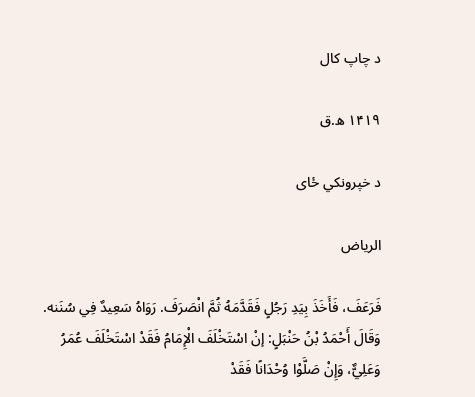د چاپ کال

۱۴۱۹ ه.ق

د خپرونکي ځای

الرياض

فَرَعَفَ، فَأَخَذَ بِيَدِ رَجُلٍ فَقَدَّمَهُ ثُمَّ انْصَرَفَ. رَوَاهُ سَعِيدٌ فِي سُنَنه.
وَقَالَ أَحْمَدُ بْنُ حَنْبَلٍ: إنْ اسْتَخْلَفَ الْإِمَامُ فَقَدْ اسْتَخْلَفَ عُمَرُ وَعَلِيٌّ، وَإِنْ صَلَّوْا وُحْدَانًا فَقَدْ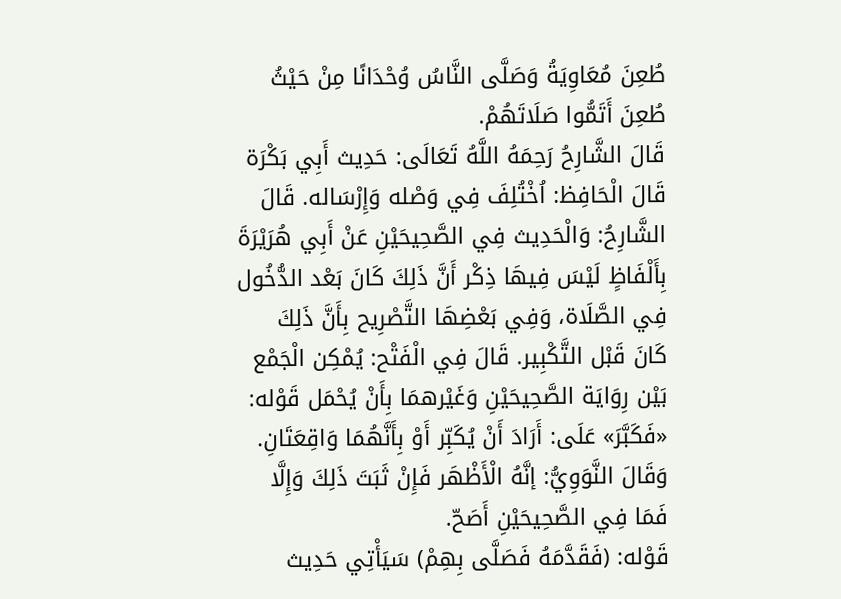طُعِنَ مُعَاوِيَةُ وَصَلَّى النَّاسُ وُحْدَانًا مِنْ حَيْثُ طُعِنَ أَتَمُّوا صَلَاتَهُمْ.
قَالَ الشَّارِحُ رَحِمَهُ اللَّهُ تَعَالَى: حَدِيث أَبِي بَكْرَة قَالَ الْحَافِظ: اُخْتُلِفَ فِي وَصْله وَإِرْسَاله. قَالَ الشَّارِحُ: وَالْحَدِيث فِي الصَّحِيحَيْنِ عَنْ أَبِي هُرَيْرَةَ بِأَلْفَاظٍ لَيْسَ فِيهَا ذِكْر أَنَّ ذَلِكَ كَانَ بَعْد الدُّخُول فِي الصَّلَاة، وَفِي بَعْضِهَا التَّصْرِيح بِأَنَّ ذَلِكَ كَانَ قَبْل التَّكْبِير. قَالَ فِي الْفَتْح: يُمْكِن الْجَمْع بَيْن رِوَايَة الصَّحِيحَيْنِ وَغَيْرهمَا بِأَنْ يُحْمَل قَوْله: «فَكَبَّرَ» عَلَى: أَرَادَ أَنْ يُكَبِّر أَوْ بِأَنَّهُمَا وَاقِعَتَانِ. وَقَالَ النَّوَوِيُّ: إنَّهُ الْأَظْهَر فَإِنْ ثَبَتَ ذَلِكَ وَإِلَّا فَمَا فِي الصَّحِيحَيْنِ أَصَحّ.
قَوْله: (فَقَدَّمَهُ فَصَلَّى بِهِمْ) سَيَأْتِي حَدِيث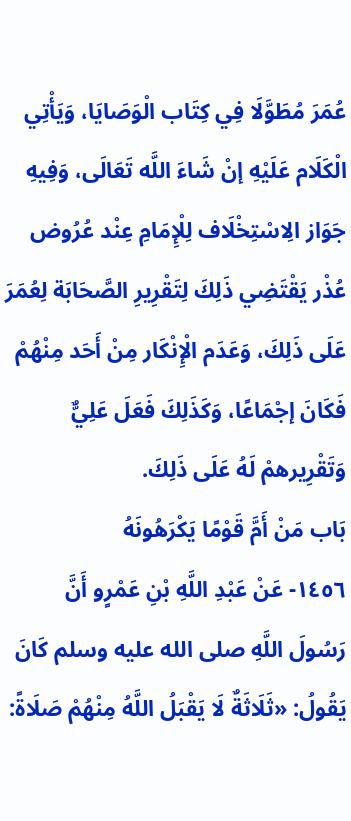عُمَرَ مُطَوَّلَا فِي كِتَاب الْوَصَايَا، وَيَأْتِي الْكَلَام عَلَيْهِ إنْ شَاءَ اللَّه تَعَالَى، وَفِيهِ جَوَاز الِاسْتِخْلَاف لِلْإِمَامِ عِنْد عُرُوض عُذْر يَقْتَضِي ذَلِكَ لِتَقْرِيرِ الصَّحَابَة لِعُمَرَ عَلَى ذَلِكَ، وَعَدَم الْإِنْكَار مِنْ أَحَد مِنْهُمْ فَكَانَ إجْمَاعًا، وَكَذَلِكَ فَعَلَ عَلِيٌّ وَتَقْرِيرهمْ لَهُ عَلَى ذَلِكَ.
بَاب مَنْ أَمَّ قَوْمًا يَكْرَهُونَهُ
١٤٥٦- عَنْ عَبْدِ اللَّهِ بْنِ عَمْرٍو أَنَّ رَسُولَ اللَّهِ صلى الله عليه وسلم كَانَ يَقُولُ: «ثَلَاثَةٌ لَا يَقْبَلُ اللَّهُ مِنْهُمْ صَلَاةً: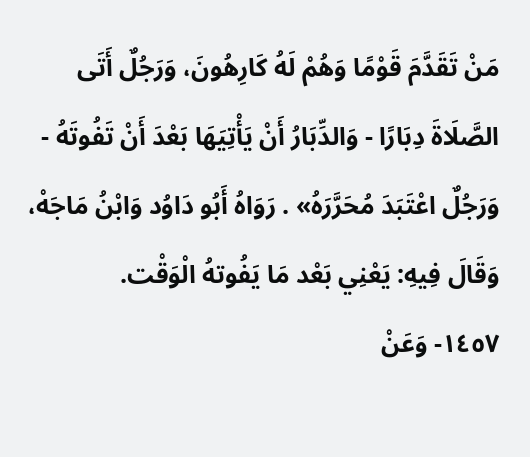مَنْ تَقَدَّمَ قَوْمًا وَهُمْ لَهُ كَارِهُونَ، وَرَجُلٌ أَتَى الصَّلَاةَ دِبَارًا - وَالدِّبَارُ أَنْ يَأْتِيَهَا بَعْدَ أَنْ تَفُوتَهُ - وَرَجُلٌ اعْتَبَدَ مُحَرَّرَهُ» . رَوَاهُ أَبُو دَاوُد وَابْنُ مَاجَهْ، وَقَالَ فِيهِ: يَعْنِي بَعْد مَا يَفُوتهُ الْوَقْت.
١٤٥٧- وَعَنْ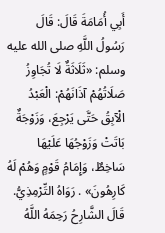أَبِي أُمَامَةَ قَالَ: قَالَ رَسُولُ اللَّهِ صلى الله عليه وسلم: «ثَلَاثَةٌ لَا تُجَاوِزُ صَلَاتُهُمْ آذَانَهُمْ: الْعَبْدُ الْآبِقُ حَتَّى يَرْجِعَ، وَزَوْجَةٌ بَاتَتْ وَزَوْجُهَا عَلَيْهَا سَاخِطٌ، وَإِمَامُ قَوْمٍ وَهُمْ لَهُ كَارِهُونَ» . رَوَاهُ التِّرْمِذِيُّ.
قَالَ الشَّارِحُ رَحِمَهُ اللَّهُ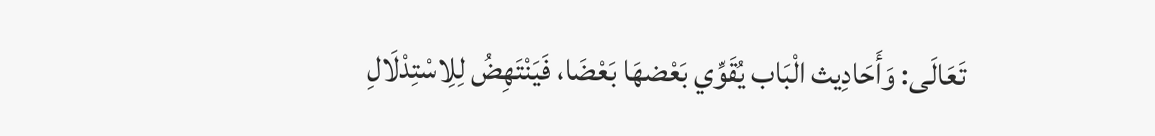تَعَالَى: وَأَحَادِيث الْبَاب يُقَوِّي بَعْضهَا بَعْضَا، فَيَنْتَهِضُ لِلِاسْتِدْلَالِ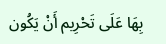بِهَا عَلَى تَحْرِيم أَنْ يَكُون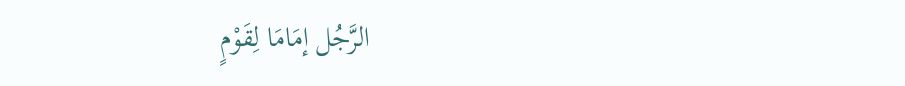الرَّجُل إمَامَا لِقَوْمٍ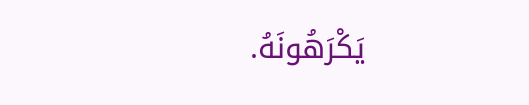يَكْرَهُونَهُ.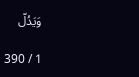وَيَدُلّ

1 / 390